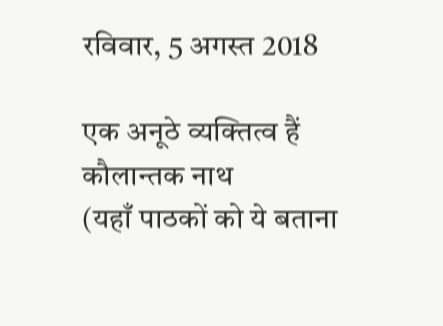रविवार, 5 अगस्त 2018

एक अनूठे व्यक्तित्व हैं कौलान्तक नाथ
(यहाँ पाठकों को ये बताना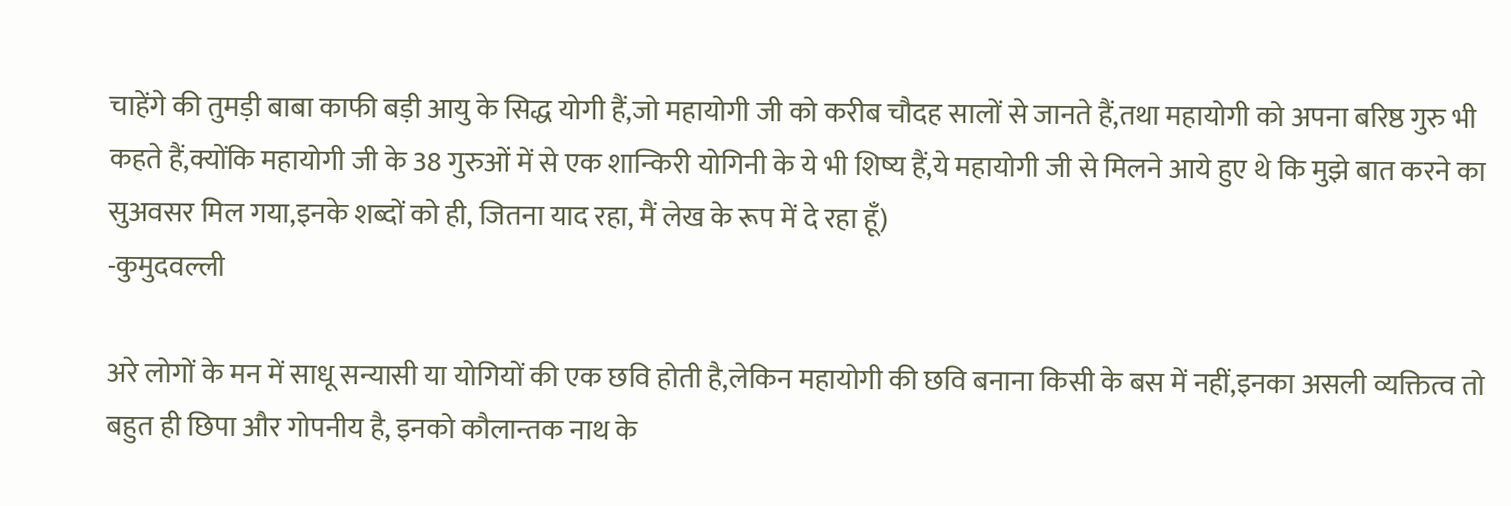चाहेंगे की तुमड़ी बाबा काफी बड़ी आयु के सिद्ध योगी हैं,जो महायोगी जी को करीब चौदह सालों से जानते हैं,तथा महायोगी को अपना बरिष्ठ गुरु भी कहते हैं,क्योंकि महायोगी जी के 38 गुरुओं में से एक शान्किरी योगिनी के ये भी शिष्य हैं,ये महायोगी जी से मिलने आये हुए थे कि मुझे बात करने का सुअवसर मिल गया,इनके शब्दों को ही, जितना याद रहा, मैं लेख के रूप में दे रहा हूँ)
-कुमुदवल्ली

अरे लोगों के मन में साधू सन्यासी या योगियों की एक छवि होती है,लेकिन महायोगी की छवि बनाना किसी के बस में नहीं,इनका असली व्यक्तित्व तो बहुत ही छिपा और गोपनीय है, इनको कौलान्तक नाथ के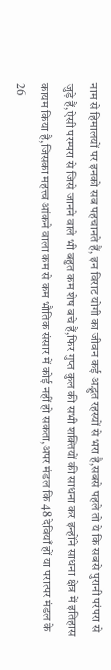नाम से हिमालयों पर इनको सब पहचानते हैं, इन विराट योगी का जीवन कई अद्भुत रहस्यों से भरा है,सबसे पहले तो ये कि सबसे पुरानी परंपरा से जुड़े हैं,ऐसी परम्परा से जिसे जानने वाले भी बहुत कम शेष बचे हैं,फिर गुप्त कुल की सभी शक्तियों की साधना कर इन्होंने साधना क्षेत्र में इतिहास कायम किया है,जिसका महत्त्व आंकने वाला कम से कम भौतिक संसार में कोई नहीं हो सकता,अपर मंडल कि 48 देवियाँ हों या परात्पर मंडल के 26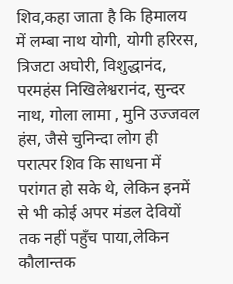शिव,कहा जाता है कि हिमालय में लम्बा नाथ योगी, योगी हरिरस, त्रिजटा अघोरी, विशुद्धानंद, परमहंस निखिलेश्वरानंद, सुन्दर नाथ, गोला लामा , मुनि उज्जवल हंस, जैसे चुनिन्दा लोग ही परात्पर शिव कि साधना में परांगत हो सके थे, लेकिन इनमें से भी कोई अपर मंडल देवियों तक नहीं पहुँच पाया,लेकिन कौलान्तक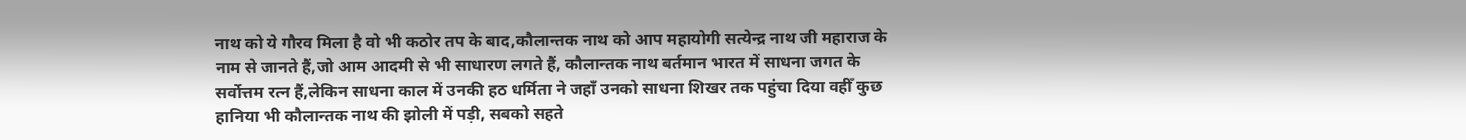नाथ को ये गौरव मिला है वो भी कठोर तप के बाद,कौलान्तक नाथ को आप महायोगी सत्येन्द्र नाथ जी महाराज के नाम से जानते हैं,जो आम आदमी से भी साधारण लगते हैं, कौलान्तक नाथ बर्तमान भारत में साधना जगत के सर्वोत्तम रत्न हैं,लेकिन साधना काल में उनकी हठ धर्मिता ने जहाँ उनको साधना शिखर तक पहुंचा दिया वहीँ कुछ हानिया भी कौलान्तक नाथ की झोली में पड़ी, सबको सहते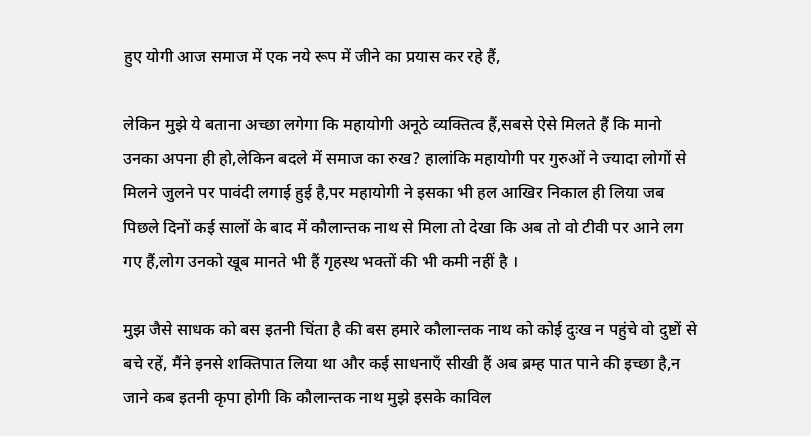हुए योगी आज समाज में एक नये रूप में जीने का प्रयास कर रहे हैं,

लेकिन मुझे ये बताना अच्छा लगेगा कि महायोगी अनूठे व्यक्तित्व हैं,सबसे ऐसे मिलते हैं कि मानो उनका अपना ही हो,लेकिन बदले में समाज का रुख? हालांकि महायोगी पर गुरुओं ने ज्यादा लोगों से मिलने जुलने पर पावंदी लगाई हुई है,पर महायोगी ने इसका भी हल आखिर निकाल ही लिया जब पिछले दिनों कई सालों के बाद में कौलान्तक नाथ से मिला तो देखा कि अब तो वो टीवी पर आने लग गए हैं,लोग उनको खूब मानते भी हैं गृहस्थ भक्तों की भी कमी नहीं है ।

मुझ जैसे साधक को बस इतनी चिंता है की बस हमारे कौलान्तक नाथ को कोई दुःख न पहुंचे वो दुष्टों से बचे रहें, मैंने इनसे शक्तिपात लिया था और कई साधनाएँ सीखी हैं अब ब्रम्ह पात पाने की इच्छा है,न जाने कब इतनी कृपा होगी कि कौलान्तक नाथ मुझे इसके काविल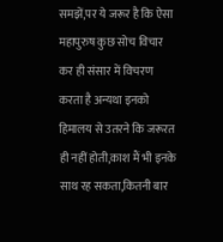समझें,पर ये जरूर है कि ऐसा महापुरुष कुछ सोच विचार कर ही संसार में विचरण करता है अन्यथा इनको हिमालय से उतरने कि जरूरत ही नहीं होती,काश मैं भी इनके साथ रह सकता,कितनी बार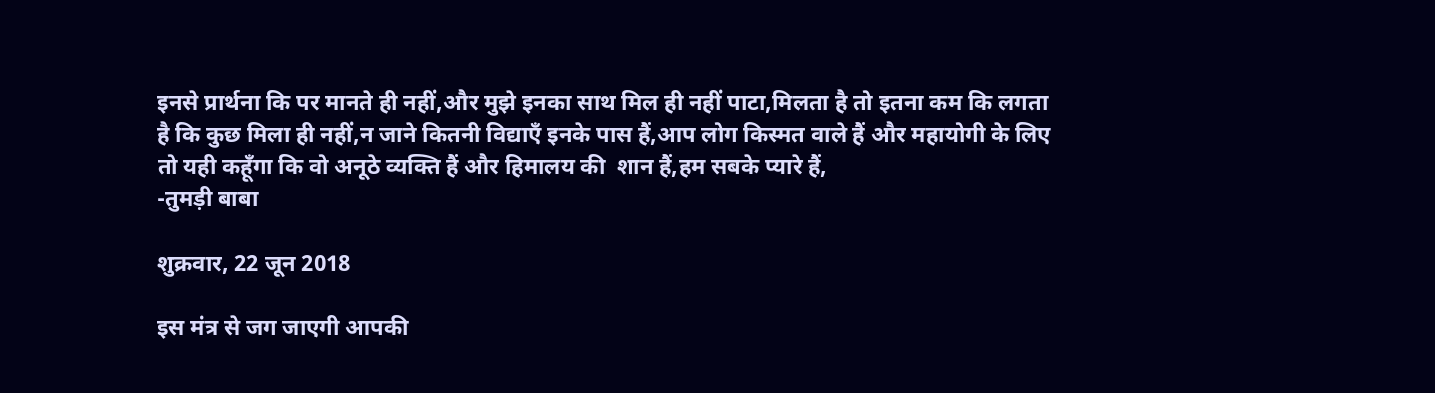इनसे प्रार्थना कि पर मानते ही नहीं,और मुझे इनका साथ मिल ही नहीं पाटा,मिलता है तो इतना कम कि लगता है कि कुछ मिला ही नहीं,न जाने कितनी विद्याएँ इनके पास हैं,आप लोग किस्मत वाले हैं और महायोगी के लिए तो यही कहूँगा कि वो अनूठे व्यक्ति हैं और हिमालय की  शान हैं,हम सबके प्यारे हैं,
-तुमड़ी बाबा

शुक्रवार, 22 जून 2018

इस मंत्र से जग जाएगी आपकी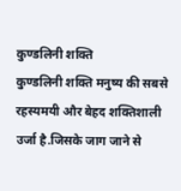कुण्डलिनी शक्ति
कुण्डलिनी शक्ति मनुष्य की सबसे रहस्यमयी और बेहद शक्तिशाली उर्जा है.जिसके जाग जाने से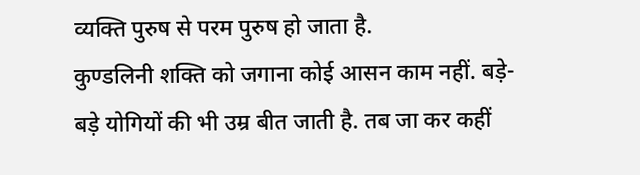व्यक्ति पुरुष से परम पुरुष हो जाता है.
कुण्डलिनी शक्ति को जगाना कोई आसन काम नहीं. बड़े-बड़े योगियों की भी उम्र बीत जाती है. तब जा कर कहीं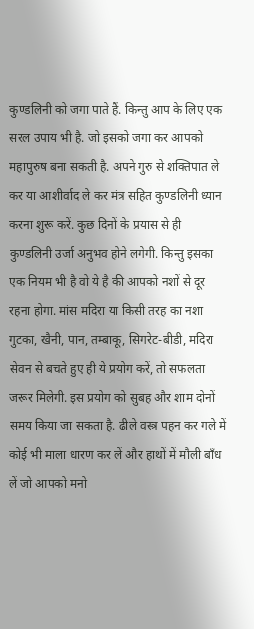कुण्डलिनी को जगा पाते हैं. किन्तु आप के लिए एक सरल उपाय भी है. जो इसको जगा कर आपको महापुरुष बना सकती है. अपने गुरु से शक्तिपात ले कर या आशीर्वाद ले कर मंत्र सहित कुण्डलिनी ध्यान करना शुरू करें. कुछ दिनों के प्रयास से ही कुण्डलिनी उर्जा अनुभव होने लगेगी. किन्तु इसका एक नियम भी है वो ये है की आपको नशों से दूर रहना होगा. मांस मदिरा या किसी तरह का नशा गुटका, खैनी, पान, तम्बाकू, सिगरेट-बीडी, मदिरा सेवन से बचते हुए ही ये प्रयोग करें, तो सफलता जरूर मिलेगी. इस प्रयोग को सुबह और शाम दोनों समय किया जा सकता है. ढीले वस्त्र पहन कर गले में कोई भी माला धारण कर लें और हाथों में मौली बाँध लें जो आपको मनो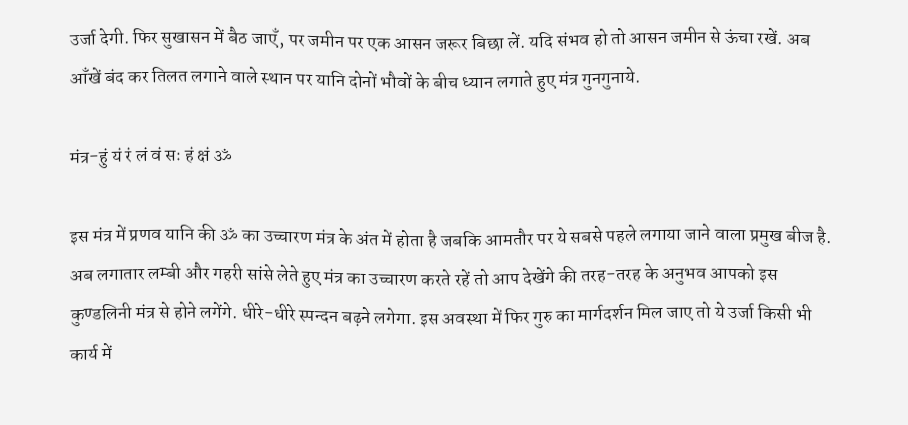उर्जा देगी. फिर सुखासन में बैठ जाएँ, पर जमीन पर एक आसन जरूर बिछा लें. यदि संभव हो तो आसन जमीन से ऊंचा रखें. अब आँखें बंद कर तिलत लगाने वाले स्थान पर यानि दोनों भौवों के बीच ध्यान लगाते हुए मंत्र गुनगुनाये.

मंत्र-हुं यं रं लं वं सः हं क्षं ॐ

इस मंत्र में प्रणव यानि की ॐ का उच्चारण मंत्र के अंत में होता है जबकि आमतौर पर ये सबसे पहले लगाया जाने वाला प्रमुख बीज है. अब लगातार लम्बी और गहरी सांसे लेते हुए मंत्र का उच्चारण करते रहें तो आप देखेंगे की तरह-तरह के अनुभव आपको इस कुण्डलिनी मंत्र से होने लगेंगे. धीरे-धीरे स्पन्दन बढ़ने लगेगा. इस अवस्था में फिर गुरु का मार्गदर्शन मिल जाए तो ये उर्जा किसी भी कार्य में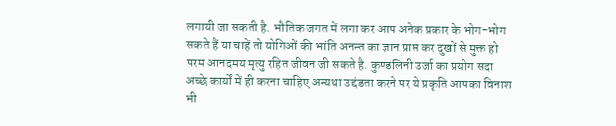लगायी जा सकती है. भौतिक जगत में लगा कर आप अनेक प्रकार के भोग-भोग सकते हैं या चाहें तो योगिओं की भांति अनन्त का ज्ञान प्राप्त कर दुखों से मुक्त हो परम आनदमय मृत्यु रहित जीवन जी सकते है. कुण्डलिनी उर्जा का प्रयोग सदा अच्छे कार्यों में ही करना चाहिए अन्यथा उद्दंडता करने पर ये प्रकृति आपका विनाश भी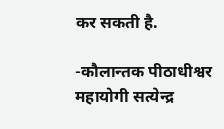कर सकती है.

-कौलान्तक पीठाधीश्वर
महायोगी सत्येन्द्र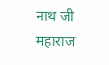नाथ जी महाराज